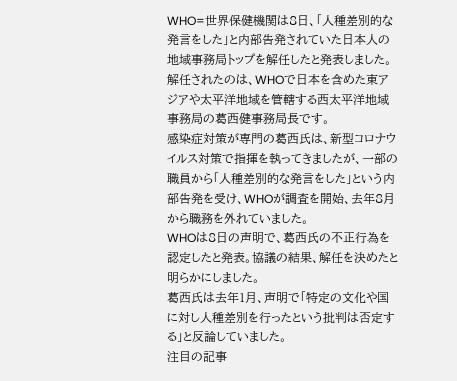WHO=世界保健機関は8日、「人種差別的な発言をした」と内部告発されていた日本人の地域事務局トップを解任したと発表しました。
解任されたのは、WHOで日本を含めた東アジアや太平洋地域を管轄する西太平洋地域事務局の葛西健事務局長です。
感染症対策が専門の葛西氏は、新型コロナウイルス対策で指揮を執ってきましたが、一部の職員から「人種差別的な発言をした」という内部告発を受け、WHOが調査を開始、去年8月から職務を外れていました。
WHOは8日の声明で、葛西氏の不正行為を認定したと発表。協議の結果、解任を決めたと明らかにしました。
葛西氏は去年1月、声明で「特定の文化や国に対し人種差別を行ったという批判は否定する」と反論していました。
注目の記事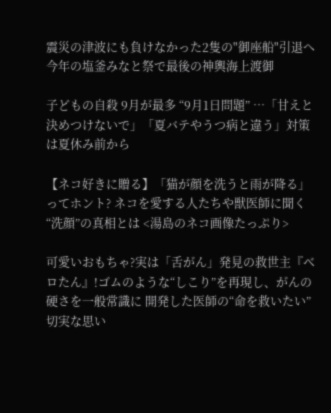震災の津波にも負けなかった2隻の"御座船"引退へ 今年の塩釜みなと祭で最後の神輿海上渡御

子どもの自殺 9月が最多 “9月1日問題” …「甘えと決めつけないで」「夏バテやうつ病と違う」対策は夏休み前から

【ネコ好きに贈る】「猫が顔を洗うと雨が降る」ってホント? ネコを愛する人たちや獣医師に聞く “洗顔”の真相とは <湯島のネコ画像たっぷり>

可愛いおもちゃ?実は「舌がん」発見の救世主『ベロたん』!ゴムのような“しこり”を再現し、がんの硬さを一般常識に 開発した医師の“命を救いたい”切実な思い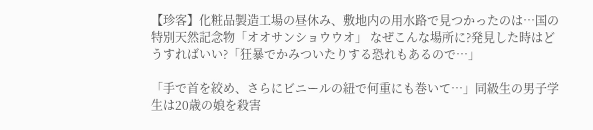【珍客】化粧品製造工場の昼休み、敷地内の用水路で見つかったのは…国の特別天然記念物「オオサンショウウオ」 なぜこんな場所に?発見した時はどうすればいい?「狂暴でかみついたりする恐れもあるので…」

「手で首を絞め、さらにビニールの紐で何重にも巻いて…」同級生の男子学生は20歳の娘を殺害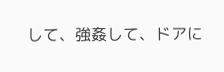して、強姦して、ドアに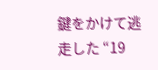鍵をかけて逃走した “19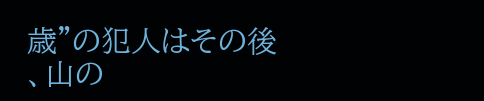歳”の犯人はその後 、山の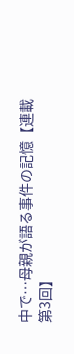中で…母親が語る事件の記憶【連載第3回】